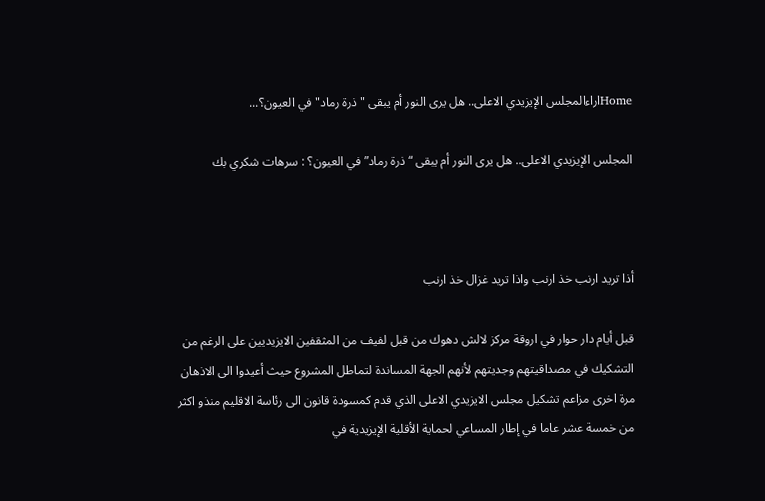Homeاراءالمجلس الإيزيدي الاعلى.. هل يرى النور أم يبقى "ذرة رماد" في العيون؟...

المجلس الإيزيدي الاعلى.. هل يرى النور أم يبقى “ذرة رماد” في العيون؟ : سرهات شكري بك



أذا تريد ارنب خذ ارنب واذا تريد غزال خذ ارنب

قبل أيام دار حوار في اروقة مركز لالش دهوك من قبل لفيف من المثقفين الايزيديين على الرغم من التشكيك في مصداقيتهم وجديتهم لأنهم الجهة المساندة لتماطل المشروع حيث أعيدوا الى الاذهان مرة اخرى مزاعم تشكيل مجلس الايزيدي الاعلى الذي قدم كمسودة قانون الى رئاسة الاقليم منذو اكثر من خمسة عشر عاما في إطار المساعي لحماية الأقلية الإيزيدية في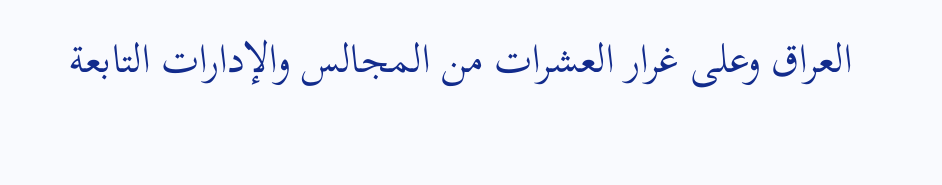العراق وعلى غرار العشرات من المجالس والإدارات التابعة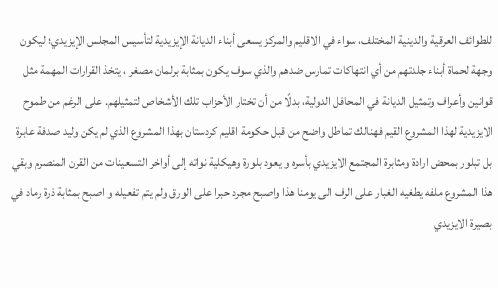للطوائف العرقية والدينية المختلف، سواء في الاقليم والمركز يسعى أبناء الديانة الإيزيدية لتأسيس المجلس الإيزيدي؛ ليكون وجهة لحماة أبناء جلدتهم من أي انتهاكات تمارس ضدهم والذي سوف يكون بمثابة برلمان مصغر ، يتخذ القرارات المهمة مثل قوانين وأعراف وتمثيل الديانة في المحافل الدولية، بدلًا من أن تختار الأحزاب تلك الأشخاص لتمثيلهم. على الرغم من طموح الايزيدية لهذا المشروع القيم فهنالك تماطل واضح من قبل حكومة اقليم كردستان بهذا المشروع الذي لم يكن وليد صدفة عابرة بل تبلور بمحض ارادة ومثابرة المجتمع الايزيدي بأسره و يعود بلورة وهيكلية نواته إلى أواخر التسعينات من القرن المنصرم وبقي هذا المشروع ملفه يطغيه الغبار على الرف الى يومنا هذا واصبح مجرد حبرا على الورق ولم يتم تفعيله و اصبح بمثابة ذرة رماد في بصيرة الايزيدي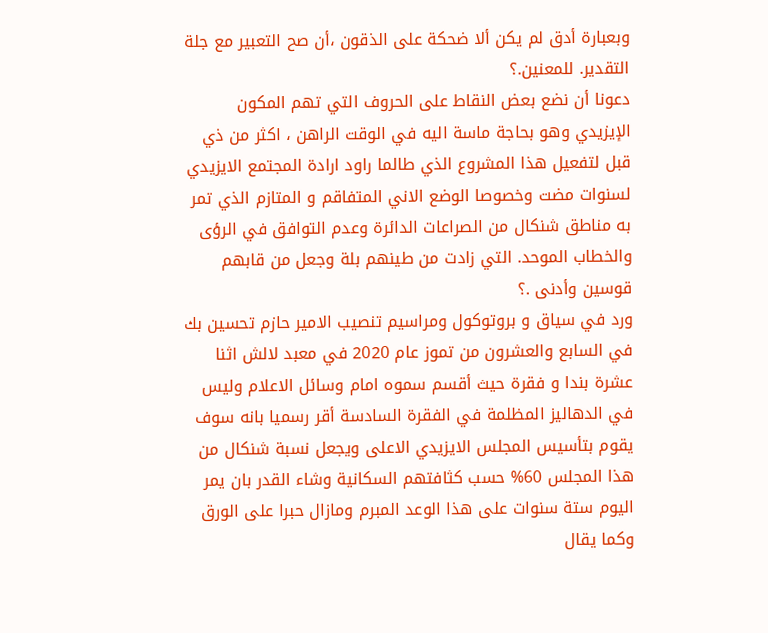وبعبارة أدق لم يكن ألا ضحكة على الذقون ،أن صح التعبير مع جلة التقدير. للمعنين.؟
دعونا أن نضع بعض النقاط على الحروف التي تهم المكون الإيزيدي وهو بحاجة ماسة اليه في الوقت الراهن ، اكثر من ذي قبل لتفعيل هذا المشروع الذي طالما راود ارادة المجتمع الايزيدي لسنوات مضت وخصوصا الوضع الاني المتفاقم و المتازم الذي تمر به مناطق شنكال من الصراعات الدائرة وعدم التوافق في الرؤى والخطاب الموحد. التي زادت من طينهم بلة وجعل من قابهم قوسين وأدنى .؟
ورد في سياق و بروتوكول ومراسيم تنصيب الامير حازم تحسين بك في السابع والعشرون من تموز عام 2020 في معبد لالش اثنا عشرة بندا و فقرة حيث أقسم سموه امام وسائل الاعلام وليس في الدهاليز المظلمة في الفقرة السادسة أقر رسميا بانه سوف يقوم بتأسيس المجلس الايزيدي الاعلى ويجعل نسبة شنكال من هذا المجلس 60% حسب كثافتهم السكانية وشاء القدر بان يمر اليوم ستة سنوات على هذا الوعد المبرم ومازال حبرا على الورق وكما يقال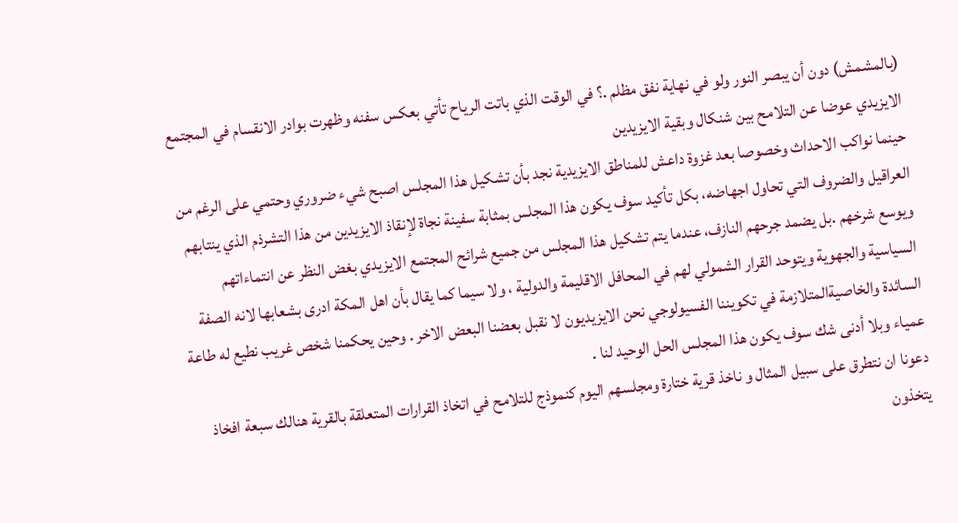(بالمشمش) دون أن يبصر النور ولو في نهاية نفق مظلم .؟ في الوقت الذي باتت الرياح تأتي بعكس سفنه وظهرت بوادر الانقسام في المجتمع الايزيدي عوضا عن التلامح بين شنكال وبقية الايزيدين
حينما نواكب الاحداث وخصوصا بعد غزوة داعش للمناطق الايزيدية نجد بأن تشكيل هذا المجلس اصبح شيء ضروري وحتمي على الرغم من العراقيل والضروف التي تحاول اجهاضه، بكل تأكيد سوف يكون هذا المجلس بمثابة سفينة نجاة لإنقاذ الايزيدين من هذا التشرذم الذي ينتابهم ويوسع شرخهم .بل يضمد جرحهم النازف، عندما يتم تشكيل هذا المجلس من جميع شرائح المجتمع الايزيدي بغض النظر عن انتماءاتهم السياسية والجهوية ويتوحد القرار الشمولي لهم في المحافل الاقليمة والدولية ، ولا سيما كما يقال بأن اهل المكة ادرى بشعابها لانه الصفة السائدة والخاصيةالمتلازمة في تكويننا الفسيولوجي نحن الايزيديون لا نقبل بعضنا البعض الاخر . وحين يحكمنا شخص غريب نطيع له طاعة عمياء وبلا أدنى شك سوف يكون هذا المجلس الحل الوحيد لنا .
دعونا ان نتطرق على سبيل المثال و ناخذ قرية ختارة ومجلسهم اليوم كنموذج للتلامح في اتخاذ القرارات المتعلقة بالقرية هنالك سبعة افخاذ يتخذون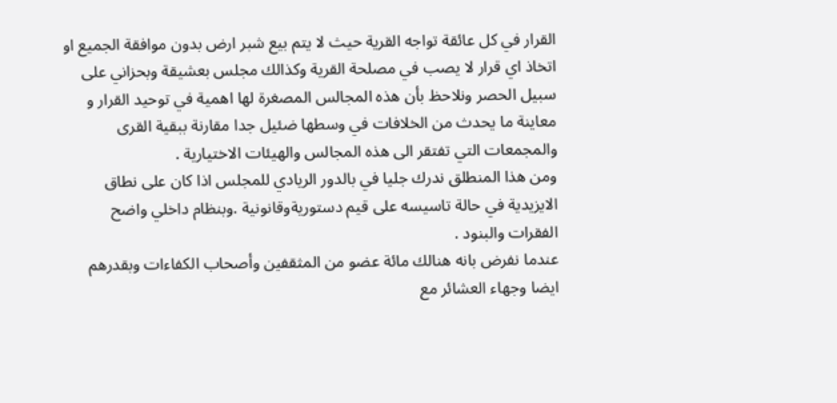القرار في كل عائقة تواجه القرية حيث لا يتم بيع شبر ارض بدون موافقة الجميع او اتخاذ اي قرار لا يصب في مصلحة القرية وكذالك مجلس بعشيقة وبحزاني على سبيل الحصر ونلاحظ بأن هذه المجالس المصغرة لها اهمية في توحيد القرار و معاينة ما يحدث من الخلافات في وسطها ضئيل جدا مقارنة ببقية القرى والمجمعات التي تفتقر الى هذه المجالس والهيئات الاختيارية .
ومن هذا المنطلق ندرك جليا في بالدور الريادي للمجلس اذا كان على نطاق الايزيدية في حالة تاسيسه على قيم دستوريةوقانونية .وبنظام داخلي واضح الفقرات والبنود .
عندما نفرض بانه هنالك مائة عضو من المثقفين وأصحاب الكفاءات وبقدرهم ايضا وجهاء العشائر مع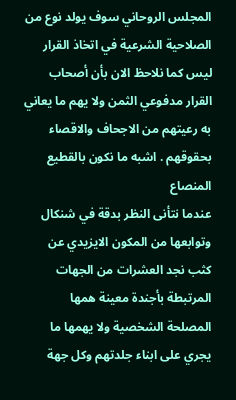المجلس الروحاني سوف يولد نوع من الصلاحية الشرعية في اتخاذ القرار ليس كما نلاحظ الان بأن أصحاب القرار مدفوعي الثمن ولا يهم ما يعاني به رعيتهم من الاجحاف والاقصاء بحقوقهم . اشبه ما نكون بالقطيع المنصاع
عندما نتأنى النظر بدقة في شنكال وتوابعها من المكون الايزيدي عن كثب نجد العشرات من الجهات المرتبطة بأجندة معينة همها المصلحة الشخصية ولا يهمها ما يجري على ابناء جلدتهم وكل جهة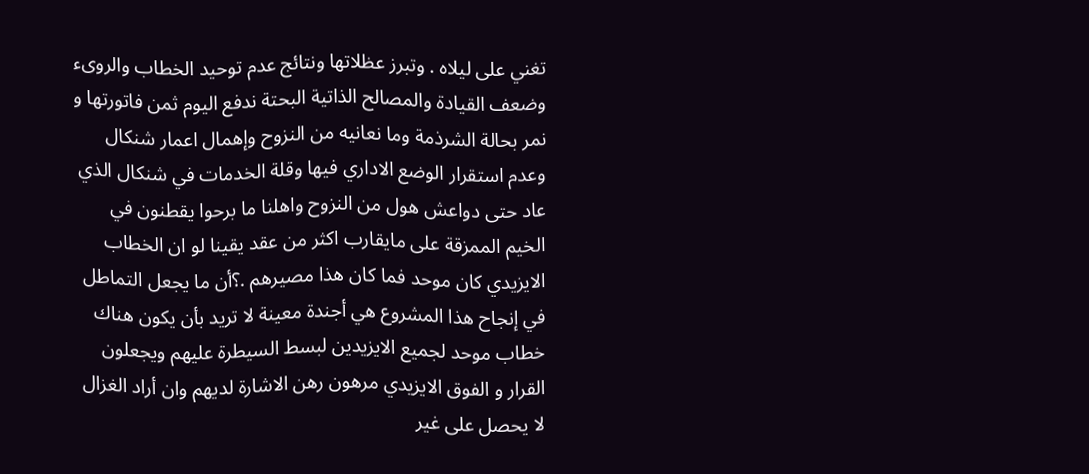تغني على ليلاه . وتبرز عظلاتها ونتائج عدم توحيد الخطاب والروىء وضعف القيادة والمصالح الذاتية البحتة ندفع اليوم ثمن فاتورتها و نمر بحالة الشرذمة وما نعانيه من النزوح وإهمال اعمار شنكال وعدم استقرار الوضع الاداري فيها وقلة الخدمات في شنكال الذي عاد حتى دواعش هول من النزوح واهلنا ما برحوا يقطنون في الخيم الممزقة على مايقارب اكثر من عقد يقينا لو ان الخطاب الايزيدي كان موحد فما كان هذا مصيرهم .؟أن ما يجعل التماطل في إنجاح هذا المشروع هي أجندة معينة لا تريد بأن يكون هناك خطاب موحد لجميع الايزيدين لبسط السيطرة عليهم ويجعلون القرار و الفوق الايزيدي مرهون رهن الاشارة لديهم وان أراد الغزال لا يحصل على غير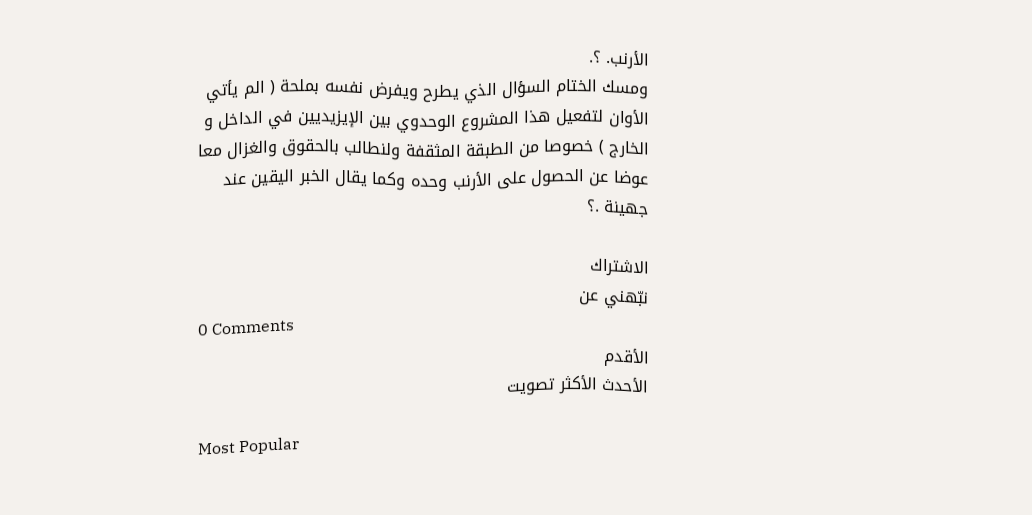الأرنب. ؟.
ومسك الختام السؤال الذي يطرح ويفرض نفسه بملحة ( الم يأتي الأوان لتفعيل هذا المشروع الوحدوي بين الإيزيديين في الداخل و الخارج ) خصوصا من الطبقة المثقفة ولنطالب بالحقوق والغزال معا عوضا عن الحصول على الأرنب وحده وكما يقال الخبر اليقين عند جهينة .؟

الاشتراك
نبّهني عن
0 Comments
الأقدم
الأحدث الأكثر تصويت

Most Popular